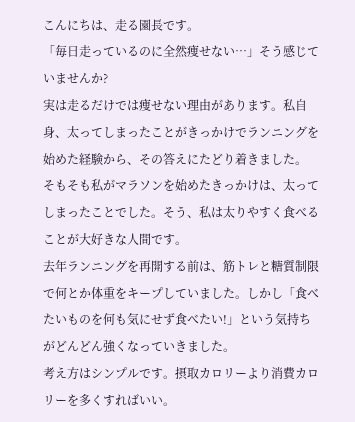こんにちは、走る園長です。
「毎日走っているのに全然痩せない…」そう感じていませんか?
実は走るだけでは痩せない理由があります。私自身、太ってしまったことがきっかけでランニングを始めた経験から、その答えにたどり着きました。
そもそも私がマラソンを始めたきっかけは、太ってしまったことでした。そう、私は太りやすく食べることが大好きな人間です。
去年ランニングを再開する前は、筋トレと糖質制限で何とか体重をキープしていました。しかし「食べたいものを何も気にせず食べたい!」という気持ちがどんどん強くなっていきました。
考え方はシンプルです。摂取カロリーより消費カロリーを多くすればいい。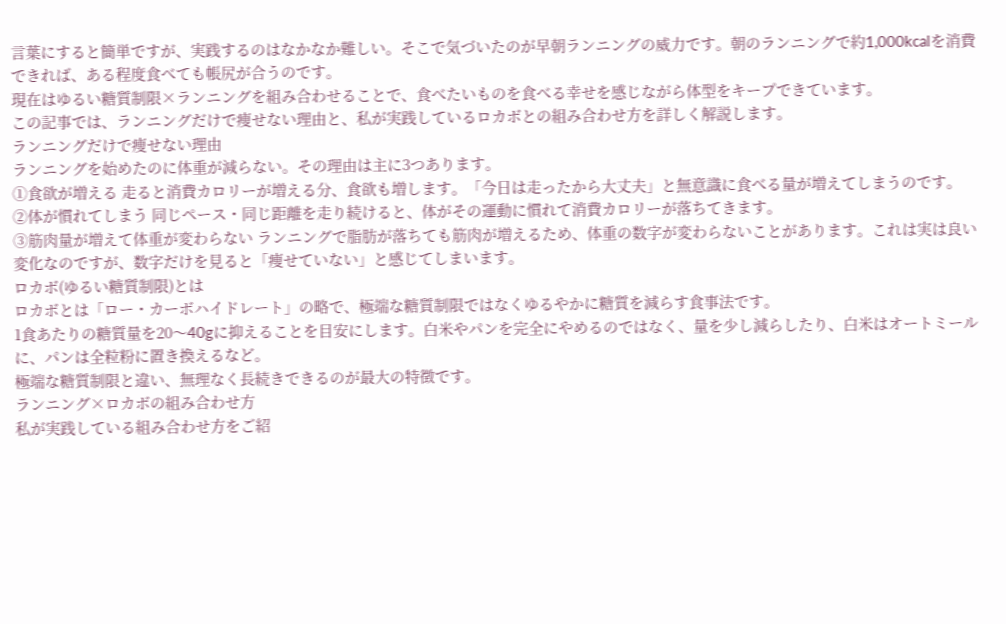言葉にすると簡単ですが、実践するのはなかなか難しい。そこで気づいたのが早朝ランニングの威力です。朝のランニングで約1,000kcalを消費できれば、ある程度食べても帳尻が合うのです。
現在はゆるい糖質制限×ランニングを組み合わせることで、食べたいものを食べる幸せを感じながら体型をキープできています。
この記事では、ランニングだけで痩せない理由と、私が実践しているロカボとの組み合わせ方を詳しく解説します。
ランニングだけで痩せない理由
ランニングを始めたのに体重が減らない。その理由は主に3つあります。
①食欲が増える 走ると消費カロリーが増える分、食欲も増します。「今日は走ったから大丈夫」と無意識に食べる量が増えてしまうのです。
②体が慣れてしまう 同じペース・同じ距離を走り続けると、体がその運動に慣れて消費カロリーが落ちてきます。
③筋肉量が増えて体重が変わらない ランニングで脂肪が落ちても筋肉が増えるため、体重の数字が変わらないことがあります。これは実は良い変化なのですが、数字だけを見ると「痩せていない」と感じてしまいます。
ロカボ(ゆるい糖質制限)とは
ロカボとは「ロー・カーボハイドレート」の略で、極端な糖質制限ではなくゆるやかに糖質を減らす食事法です。
1食あたりの糖質量を20〜40gに抑えることを目安にします。白米やパンを完全にやめるのではなく、量を少し減らしたり、白米はオートミールに、パンは全粒粉に置き換えるなど。
極端な糖質制限と違い、無理なく長続きできるのが最大の特徴です。
ランニング×ロカボの組み合わせ方
私が実践している組み合わせ方をご紹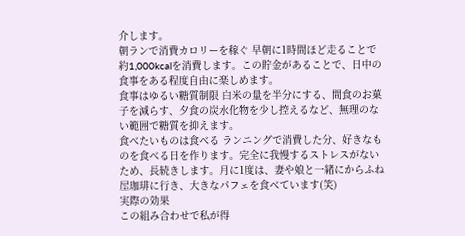介します。
朝ランで消費カロリーを稼ぐ 早朝に1時間ほど走ることで約1,000kcalを消費します。この貯金があることで、日中の食事をある程度自由に楽しめます。
食事はゆるい糖質制限 白米の量を半分にする、間食のお菓子を減らす、夕食の炭水化物を少し控えるなど、無理のない範囲で糖質を抑えます。
食べたいものは食べる ランニングで消費した分、好きなものを食べる日を作ります。完全に我慢するストレスがないため、長続きします。月に1度は、妻や娘と一緒にからふね屋珈琲に行き、大きなパフェを食べています(笑)
実際の効果
この組み合わせで私が得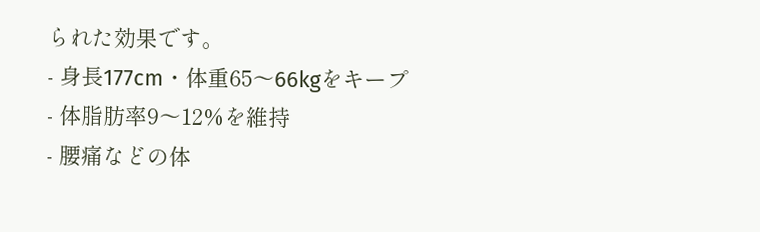られた効果です。
- 身長177cm・体重65〜66kgをキープ
- 体脂肪率9〜12%を維持
- 腰痛などの体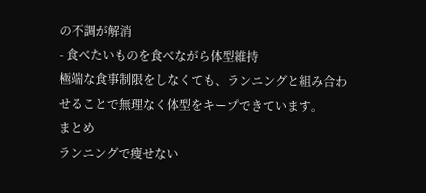の不調が解消
- 食べたいものを食べながら体型維持
極端な食事制限をしなくても、ランニングと組み合わせることで無理なく体型をキープできています。
まとめ
ランニングで痩せない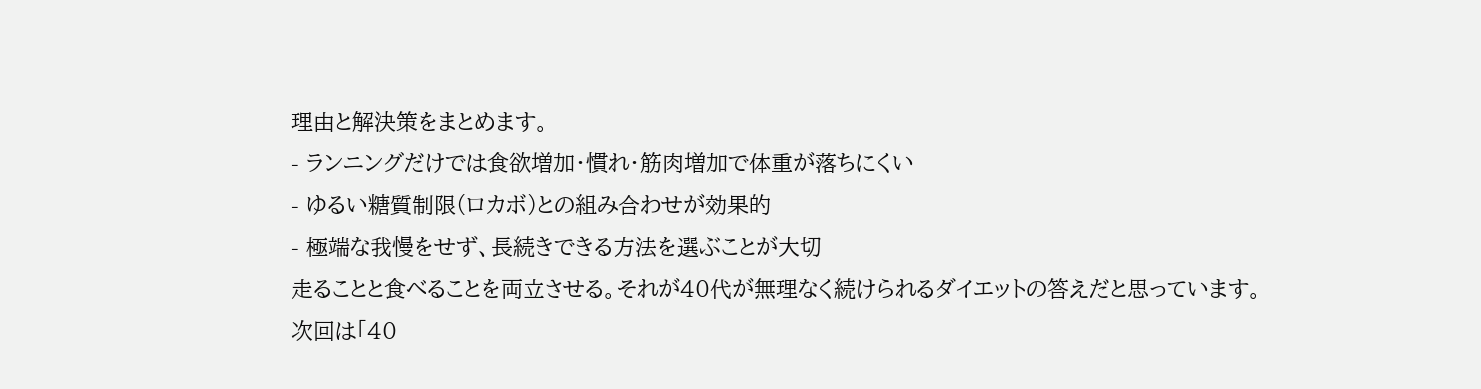理由と解決策をまとめます。
- ランニングだけでは食欲増加・慣れ・筋肉増加で体重が落ちにくい
- ゆるい糖質制限(ロカボ)との組み合わせが効果的
- 極端な我慢をせず、長続きできる方法を選ぶことが大切
走ることと食べることを両立させる。それが40代が無理なく続けられるダイエットの答えだと思っています。
次回は「40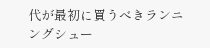代が最初に買うべきランニングシュー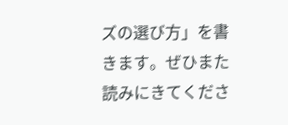ズの選び方」を書きます。ぜひまた読みにきてくださ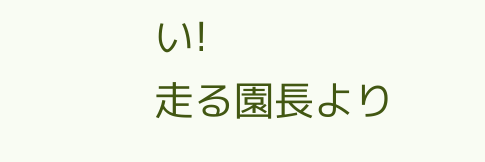い!
走る園長より